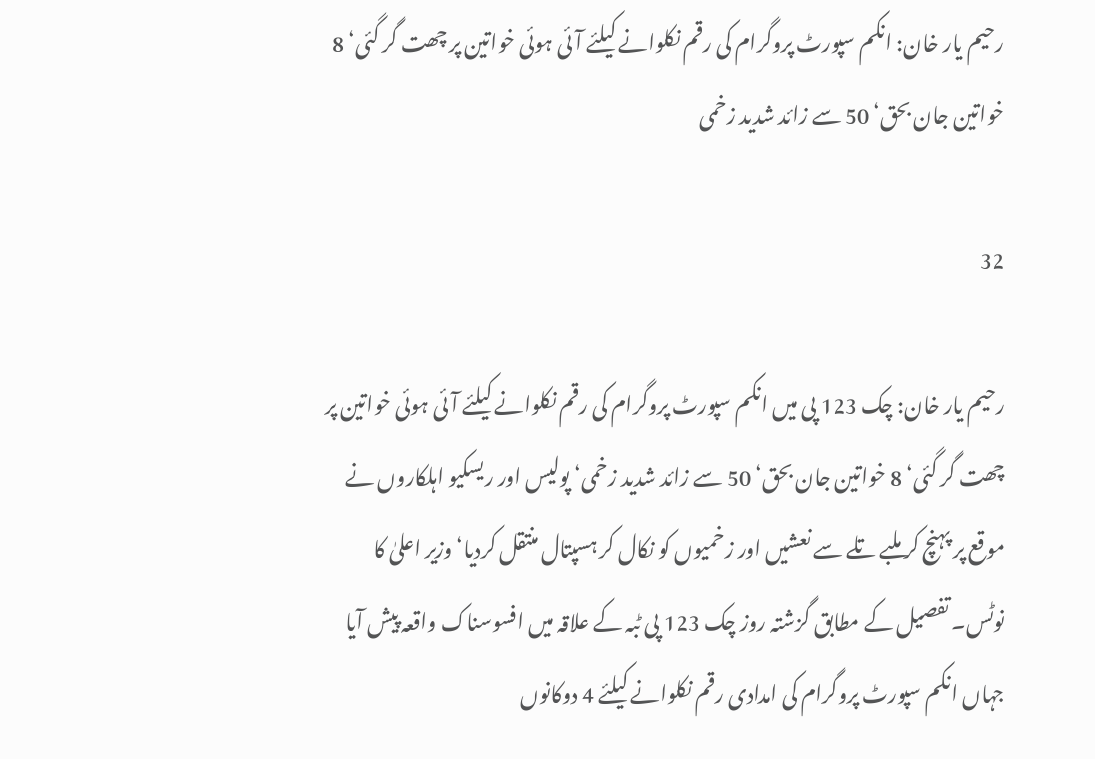رحیم یار خان: انکم سپورٹ پروگرام کی رقم نکلوانے کیلئے آئی ہوئی خواتین پر چھت گر گئی‘ 8 خواتین جان بحق‘ 50 سے زائد شدید زخمی

32

رحیم یار خان: چک 123 پی میں انکم سپورٹ پروگرام کی رقم نکلوانے کیلئے آئی ہوئی خواتین پر چھت گر گئی‘ 8 خواتین جان بحق‘ 50 سے زائد شدید زخمی‘ پولیس اور ریسکیو اہلکاروں نے موقع پر پہنچ کر ملبے تلے سے نعشیں اور زخمیوں کو نکال کر ہسپتال منتقل کردیا‘ وزیر اعلیٰ کا نوٹس۔ تفصیل کے مطابق گزشتہ روز چک 123 پی ٹبہ کے علاقہ میں افسوسناک واقعہ پیش آیا جہاں انکم سپورٹ پروگرام کی امدادی رقم نکلوانے کیلئے 4 دوکانوں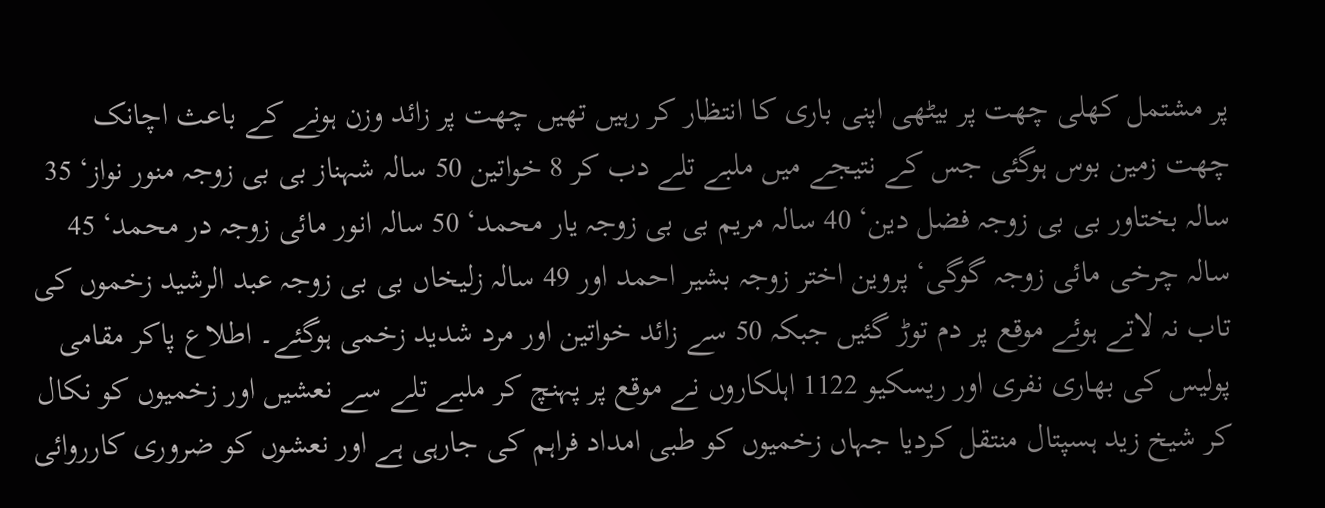پر مشتمل کھلی چھت پر بیٹھی اپنی باری کا انتظار کر رہیں تھیں چھت پر زائد وزن ہونے کے باعث اچانک چھت زمین بوس ہوگئی جس کے نتیجے میں ملبے تلے دب کر 8 خواتین 50 سالہ شہناز بی بی زوجہ منور نواز‘ 35 سالہ بختاور بی بی زوجہ فضل دین‘ 40 سالہ مریم بی بی زوجہ یار محمد‘ 50 سالہ انور مائی زوجہ در محمد‘ 45 سالہ چرخی مائی زوجہ گوگی‘ پروین اختر زوجہ بشیر احمد اور 49 سالہ زلیخاں بی بی زوجہ عبد الرشید زخموں کی تاب نہ لاتے ہوئے موقع پر دم توڑ گئیں جبکہ 50 سے زائد خواتین اور مرد شدید زخمی ہوگئے۔ اطلاع پاکر مقامی پولیس کی بھاری نفری اور ریسکیو 1122 اہلکاروں نے موقع پر پہنچ کر ملبے تلے سے نعشیں اور زخمیوں کو نکال کر شیخ زید ہسپتال منتقل کردیا جہاں زخمیوں کو طبی امداد فراہم کی جارہی ہے اور نعشوں کو ضروری کارروائی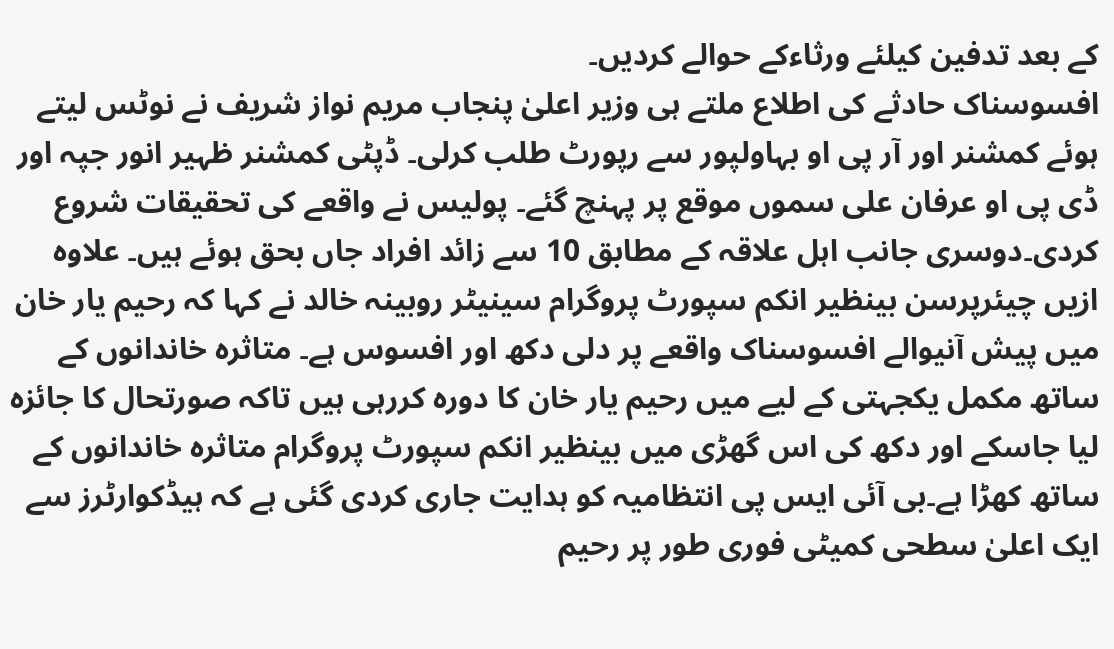کے بعد تدفین کیلئے ورثاءکے حوالے کردیں۔
افسوسناک حادثے کی اطلاع ملتے ہی وزیر اعلیٰ پنجاب مریم نواز شریف نے نوٹس لیتے ہوئے کمشنر اور آر پی او بہاولپور سے رپورٹ طلب کرلی۔ ڈپٹی کمشنر ظہیر انور جپہ اور ڈی پی او عرفان علی سموں موقع پر پہنچ گئے۔ پولیس نے واقعے کی تحقیقات شروع کردی۔دوسری جانب اہل علاقہ کے مطابق 10 سے زائد افراد جاں بحق ہوئے ہیں۔ علاوہ ازیں چیئرپرسن بینظیر انکم سپورٹ پروگرام سینیٹر روبینہ خالد نے کہا کہ رحیم یار خان میں پیش آنیوالے افسوسناک واقعے پر دلی دکھ اور افسوس ہے۔ متاثرہ خاندانوں کے ساتھ مکمل یکجہتی کے لیے میں رحیم یار خان کا دورہ کررہی ہیں تاکہ صورتحال کا جائزہ لیا جاسکے اور دکھ کی اس گھڑی میں بینظیر انکم سپورٹ پروگرام متاثرہ خاندانوں کے ساتھ کھڑا ہے۔بی آئی ایس پی انتظامیہ کو ہدایت جاری کردی گئی ہے کہ ہیڈکوارٹرز سے ایک اعلیٰ سطحی کمیٹی فوری طور پر رحیم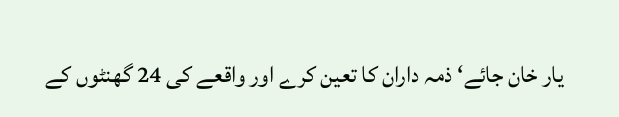یار خان جائے‘ ذمہ داران کا تعین کرے اور واقعے کی 24 گھنٹوں کے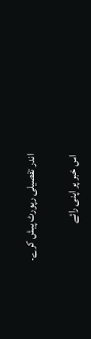اندر تفصیلی رپورٹ پیش کرے۔

اس خبر پر اپنی رائے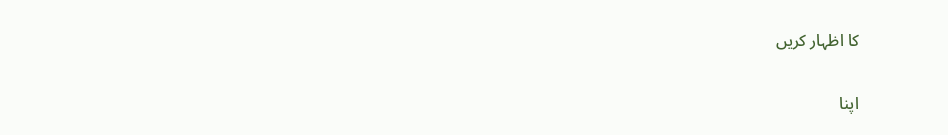کا اظہار کریں

اپنا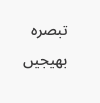تبصرہ بھیجیں